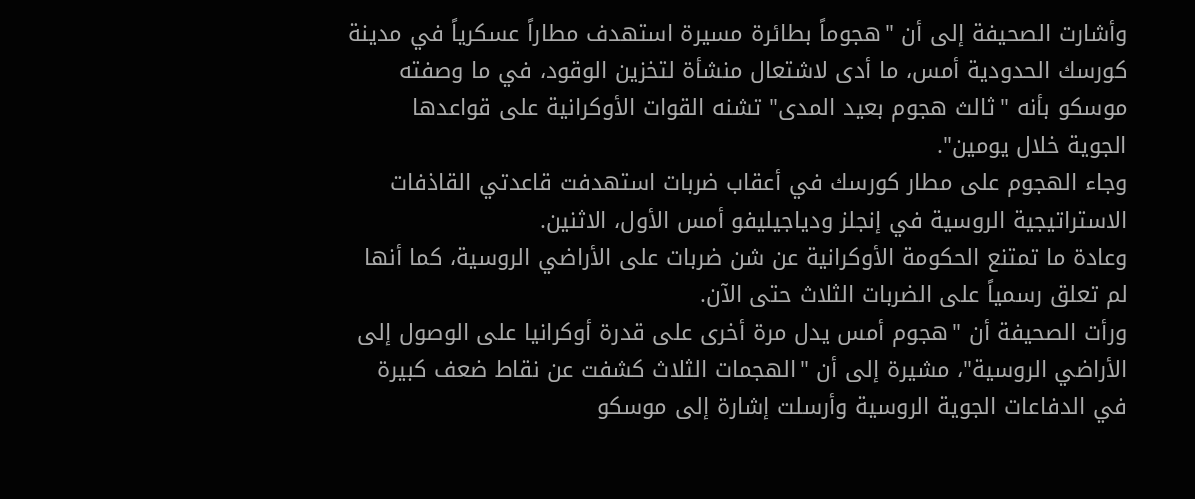وأشارت الصحيفة إلى أن "هجوماً بطائرة مسيرة استهدف مطاراً عسكرياً في مدينة
كورسك الحدودية أمس، ما أدى لاشتعال منشأة لتخزين الوقود، في ما وصفته
موسكو بأنه "ثالث هجوم بعيد المدى" تشنه القوات الأوكرانية على قواعدها الجوية خلال يومين".
وجاء الهجوم على مطار كورسك في أعقاب ضربات استهدفت قاعدتي القاذفات الاستراتيجية الروسية في إنجلز ودياجيليفو أمس الأول، الاثنين.
وعادة ما تمتنع الحكومة الأوكرانية عن شن ضربات على الأراضي الروسية، كما أنها لم تعلق رسمياً على الضربات الثلاث حتى الآن.
ورأت الصحيفة أن "هجوم أمس يدل مرة أخرى على قدرة أوكرانيا على الوصول إلى الأراضي الروسية"، مشيرة إلى أن "الهجمات الثلاث كشفت عن نقاط ضعف كبيرة في الدفاعات الجوية الروسية وأرسلت إشارة إلى موسكو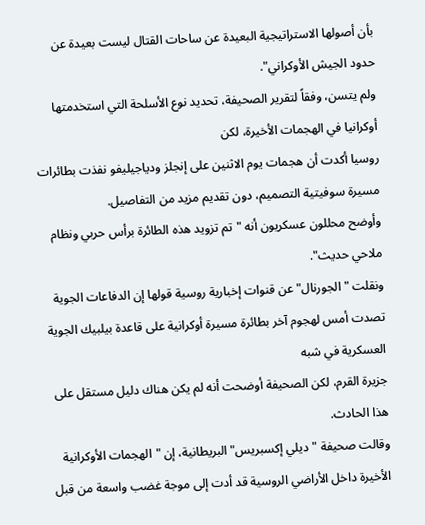بأن أصولها الاستراتيجية البعيدة عن ساحات القتال ليست بعيدة عن حدود الجيش الأوكراني".
ولم يتسن، وفقاً لتقرير الصحيفة، تحديد نوع الأسلحة التي استخدمتها أوكرانيا في الهجمات الأخيرة، لكن
روسيا أكدت أن هجمات يوم الاثنين على إنجلز ودياجيليفو نفذت بطائرات مسيرة سوفيتية التصميم، دون تقديم مزيد من التفاصيل.
وأوضح محللون عسكريون أنه "تم تزويد هذه الطائرة برأس حربي ونظام ملاحي حديث".
ونقلت "الجورنال" عن قنوات إخبارية روسية قولها إن الدفاعات الجوية تصدت أمس لهجوم آخر بطائرة مسيرة أوكرانية على قاعدة بيلبيك الجوية العسكرية في شبه
جزيرة القرم، لكن الصحيفة أوضحت أنه لم يكن هناك دليل مستقل على هذا الحادث.
وقالت صحيفة "ديلي إكسبريس" البريطانية، إن "الهجمات الأوكرانية الأخيرة داخل الأراضي الروسية قد أدت إلى موجة غضب واسعة من قبل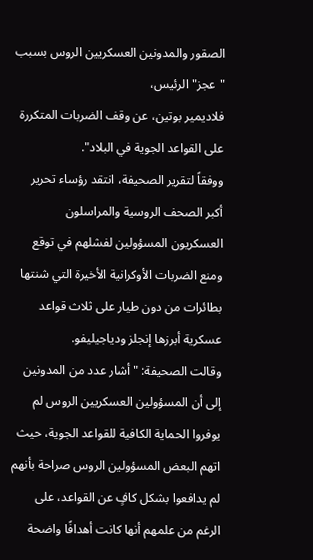الصقور والمدونين العسكريين الروس بسبب "عجز" الرئيس،
فلاديمير بوتين، عن وقف الضربات المتكررة على القواعد الجوية في البلاد".
ووفقاً لتقرير الصحيفة، انتقد رؤساء تحرير أكبر الصحف الروسية والمراسلون العسكريون المسؤولين لفشلهم في توقع ومنع الضربات الأوكرانية الأخيرة التي شنتها بطائرات من دون طيار على ثلاث قواعد عسكرية أبرزها إنجلز ودياجيليفو.
وقالت الصحيفة: "أشار عدد من المدونين إلى أن المسؤولين العسكريين الروس لم يوفروا الحماية الكافية للقواعد الجوية، حيث اتهم البعض المسؤولين الروس صراحة بأنهم لم يدافعوا بشكل كافٍ عن القواعد، على الرغم من علمهم أنها كانت أهدافًا واضحة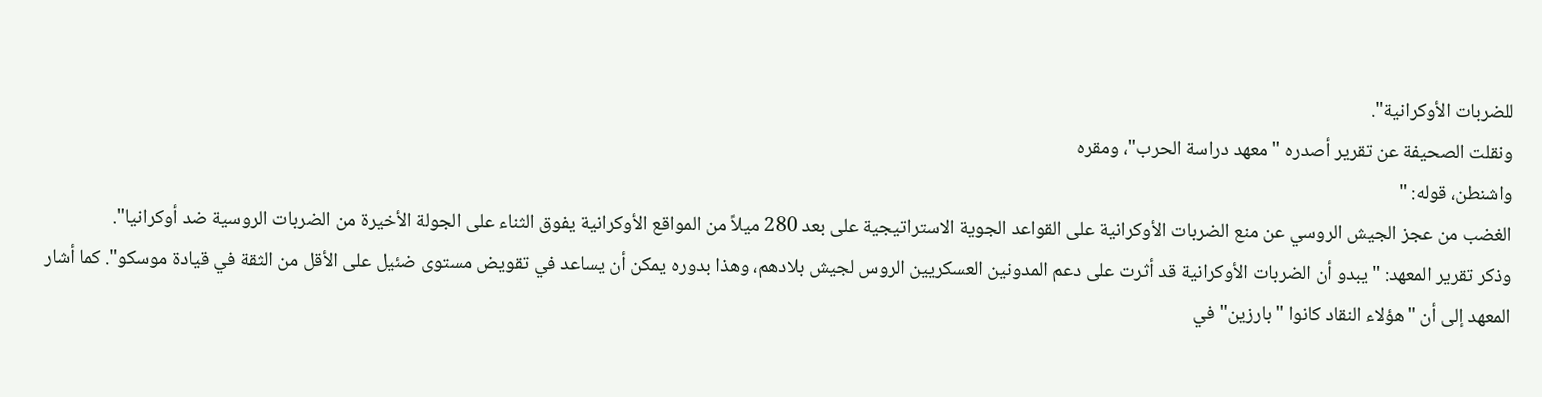للضربات الأوكرانية".
ونقلت الصحيفة عن تقرير أصدره "معهد دراسة الحرب"، ومقره
واشنطن، قوله: "
الغضب من عجز الجيش الروسي عن منع الضربات الأوكرانية على القواعد الجوية الاستراتيجية على بعد 280 ميلاً من المواقع الأوكرانية يفوق الثناء على الجولة الأخيرة من الضربات الروسية ضد أوكرانيا".
وذكر تقرير المعهد: "يبدو أن الضربات الأوكرانية قد أثرت على دعم المدونين العسكريين الروس لجيش بلادهم، وهذا بدوره يمكن أن يساعد في تقويض مستوى ضئيل على الأقل من الثقة في قيادة موسكو". كما أشار المعهد إلى أن "هؤلاء النقاد كانوا "بارزين" في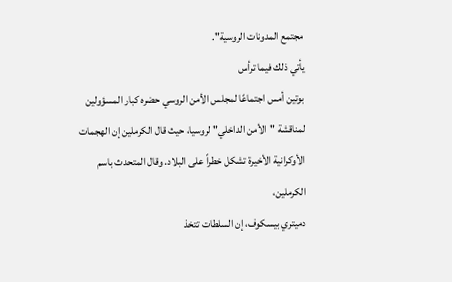مجتمع المدونات الروسية".
يأتي ذلك فيما ترأس
بوتين أمس اجتماعًا لمجلس الأمن الروسي حضره كبار المسؤولين لمناقشة "الأمن الداخلي" لروسيا، حيث قال الكرملين إن الهجمات الأوكرانية الأخيرة تشكل خطراً على البلاد. وقال المتحدث باسم الكرملين،
دميتري بيسكوف، إن السلطات تتخذ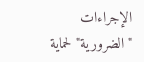الإجراءات "الضرورية" لحماية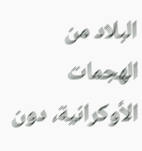البلاد من الهجمات الأوكرانية، دون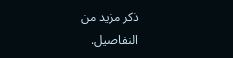ذكر مزيد من النفاصيل.